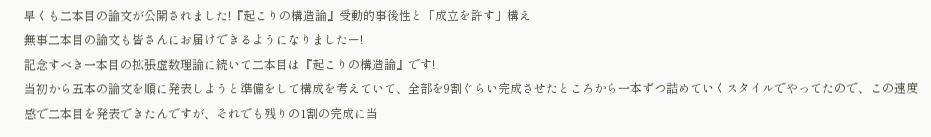早くも二本目の論文が公開されました!『起こりの構造論』受動的事後性と「成立を許す」構え
無事二本目の論文も皆さんにお届けできるようになりましたー!
記念すべき一本目の拡張虚数理論に続いて二本目は『起こりの構造論』です!
当初から五本の論文を順に発表しようと準備をして構成を考えていて、全部を9割ぐらい完成させたところから一本ずつ詰めていくスタイルでやってたので、この速度感で二本目を発表できたんですが、それでも残りの1割の完成に当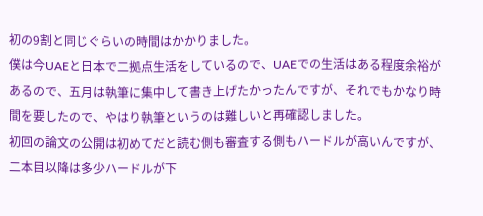初の9割と同じぐらいの時間はかかりました。
僕は今UAEと日本で二拠点生活をしているので、UAEでの生活はある程度余裕があるので、五月は執筆に集中して書き上げたかったんですが、それでもかなり時間を要したので、やはり執筆というのは難しいと再確認しました。
初回の論文の公開は初めてだと読む側も審査する側もハードルが高いんですが、二本目以降は多少ハードルが下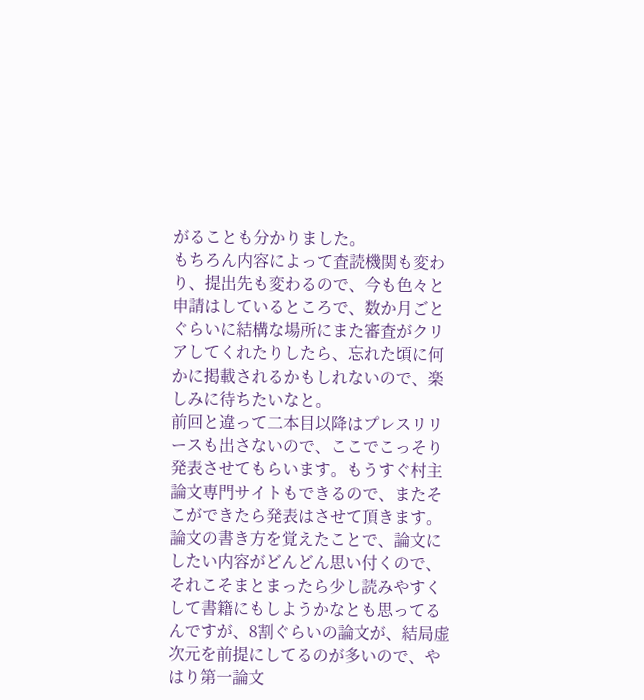がることも分かりました。
もちろん内容によって査読機関も変わり、提出先も変わるので、今も色々と申請はしているところで、数か月ごとぐらいに結構な場所にまた審査がクリアしてくれたりしたら、忘れた頃に何かに掲載されるかもしれないので、楽しみに待ちたいなと。
前回と違って二本目以降はプレスリリースも出さないので、ここでこっそり発表させてもらいます。もうすぐ村主論文専門サイトもできるので、またそこができたら発表はさせて頂きます。
論文の書き方を覚えたことで、論文にしたい内容がどんどん思い付くので、それこそまとまったら少し読みやすくして書籍にもしようかなとも思ってるんですが、8割ぐらいの論文が、結局虚次元を前提にしてるのが多いので、やはり第一論文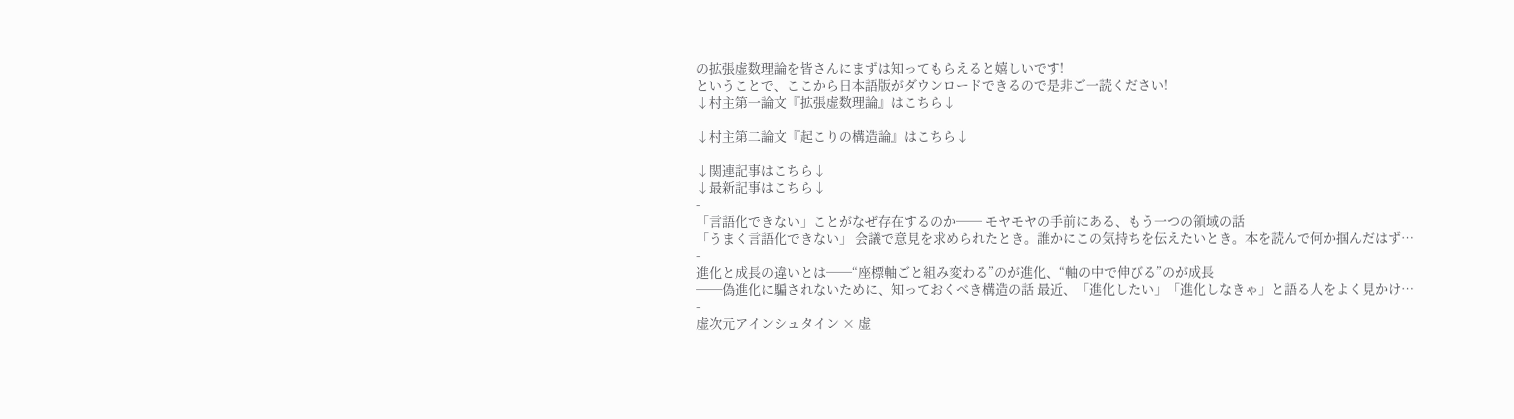の拡張虚数理論を皆さんにまずは知ってもらえると嬉しいです!
ということで、ここから日本語版がダウンロードできるので是非ご一読ください!
↓村主第一論文『拡張虚数理論』はこちら↓

↓村主第二論文『起こりの構造論』はこちら↓

↓関連記事はこちら↓
↓最新記事はこちら↓
-
「言語化できない」ことがなぜ存在するのか── モヤモヤの手前にある、もう一つの領域の話
「うまく言語化できない」 会議で意見を求められたとき。誰かにこの気持ちを伝えたいとき。本を読んで何か掴んだはず…
-
進化と成長の違いとは──“座標軸ごと組み変わる”のが進化、“軸の中で伸びる”のが成長
──偽進化に騙されないために、知っておくべき構造の話 最近、「進化したい」「進化しなきゃ」と語る人をよく見かけ…
-
虚次元アインシュタイン × 虚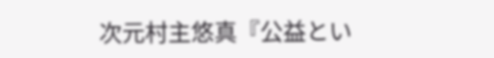次元村主悠真『公益とい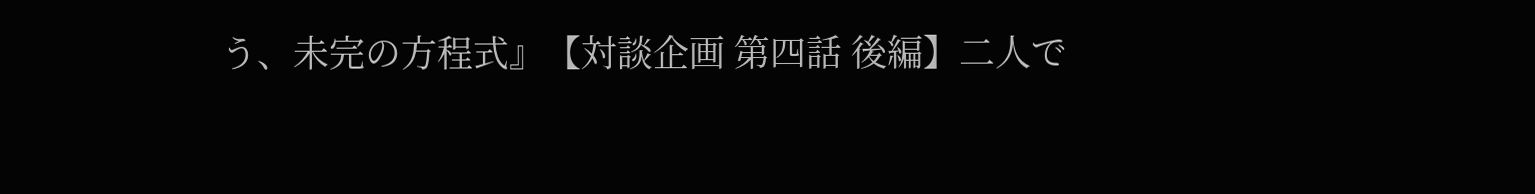う、未完の方程式』【対談企画 第四話 後編】二人で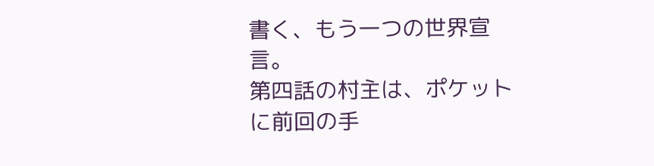書く、もう一つの世界宣言。
第四話の村主は、ポケットに前回の手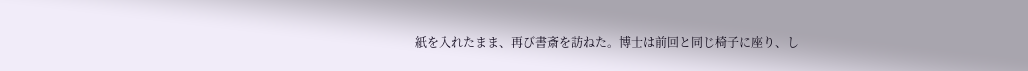紙を入れたまま、再び書斎を訪ねた。博士は前回と同じ椅子に座り、し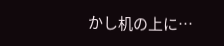かし机の上に…